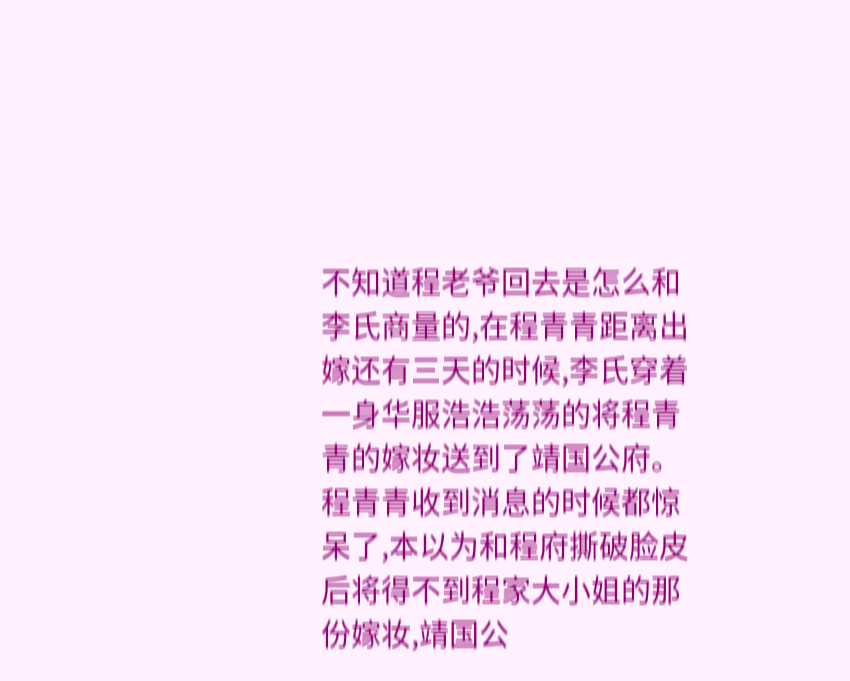不知道程老爷回去是怎么和李氏商量的,在程青青距离出嫁还有三天的时候,李氏穿着一身华服浩浩荡荡的将程青青的嫁妆送到了靖国公府。
程青青收到消息的时候都惊呆了,本以为和程府撕破脸皮后将得不到程家大小姐的那份嫁妆,靖国公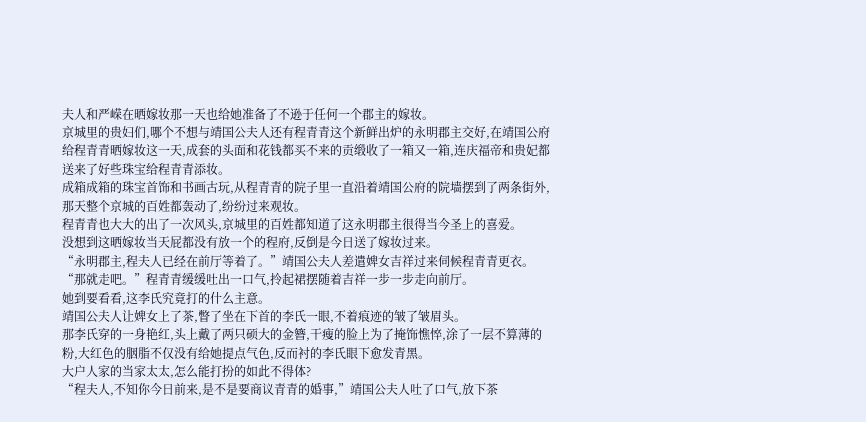夫人和严嵘在晒嫁妆那一天也给她准备了不逊于任何一个郡主的嫁妆。
京城里的贵妇们,哪个不想与靖国公夫人还有程青青这个新鲜出炉的永明郡主交好,在靖国公府给程青青晒嫁妆这一天,成套的头面和花钱都买不来的贡缎收了一箱又一箱,连庆福帝和贵妃都送来了好些珠宝给程青青添妆。
成箱成箱的珠宝首饰和书画古玩,从程青青的院子里一直沿着靖国公府的院墙摆到了两条街外,那天整个京城的百姓都轰动了,纷纷过来观妆。
程青青也大大的出了一次风头,京城里的百姓都知道了这永明郡主很得当今圣上的喜爱。
没想到这晒嫁妆当天屁都没有放一个的程府,反倒是今日送了嫁妆过来。
“永明郡主,程夫人已经在前厅等着了。”靖国公夫人差遣婢女吉祥过来伺候程青青更衣。
“那就走吧。”程青青缓缓吐出一口气,拎起裙摆随着吉祥一步一步走向前厅。
她到要看看,这李氏究竟打的什么主意。
靖国公夫人让婢女上了茶,瞥了坐在下首的李氏一眼,不着痕迹的皱了皱眉头。
那李氏穿的一身艳红,头上戴了两只硕大的金簪,干瘦的脸上为了掩饰憔悴,涂了一层不算薄的粉,大红色的胭脂不仅没有给她提点气色,反而衬的李氏眼下愈发青黑。
大户人家的当家太太,怎么能打扮的如此不得体?
“程夫人,不知你今日前来,是不是要商议青青的婚事,”靖国公夫人吐了口气,放下茶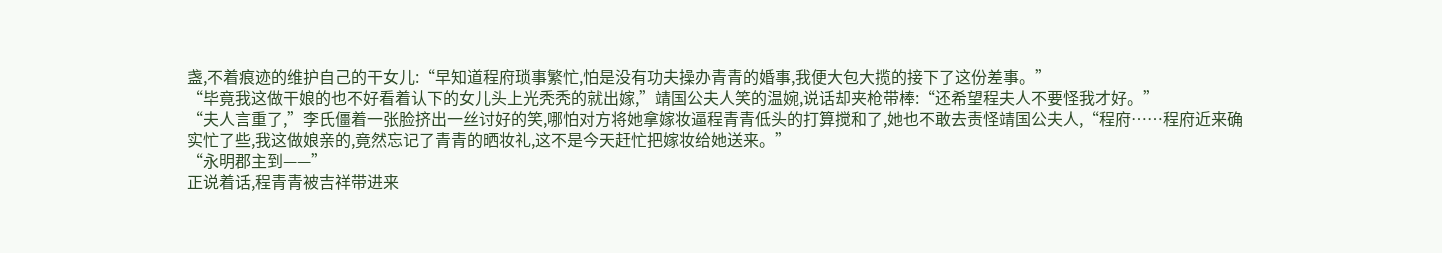盏,不着痕迹的维护自己的干女儿:“早知道程府琐事繁忙,怕是没有功夫操办青青的婚事,我便大包大揽的接下了这份差事。”
“毕竟我这做干娘的也不好看着认下的女儿头上光秃秃的就出嫁,”靖国公夫人笑的温婉,说话却夹枪带棒:“还希望程夫人不要怪我才好。”
“夫人言重了,”李氏僵着一张脸挤出一丝讨好的笑,哪怕对方将她拿嫁妆逼程青青低头的打算搅和了,她也不敢去责怪靖国公夫人,“程府……程府近来确实忙了些,我这做娘亲的,竟然忘记了青青的晒妆礼,这不是今天赶忙把嫁妆给她送来。”
“永明郡主到——”
正说着话,程青青被吉祥带进来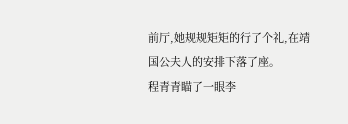前厅,她规规矩矩的行了个礼,在靖国公夫人的安排下落了座。
程青青瞄了一眼李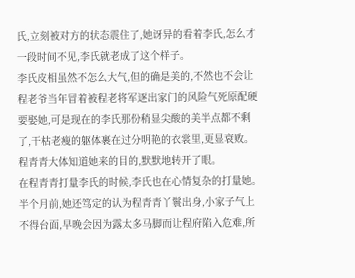氏,立刻被对方的状态震住了,她讶异的看着李氏,怎么才一段时间不见,李氏就老成了这个样子。
李氏皮相虽然不怎么大气,但的确是美的,不然也不会让程老爷当年冒着被程老将军逐出家门的风险气死原配硬要娶她,可是现在的李氏那份稍显尖酸的美半点都不剩了,干枯老瘦的躯体裹在过分明艳的衣裳里,更显衰败。
程青青大体知道她来的目的,默默地转开了眼。
在程青青打量李氏的时候,李氏也在心情复杂的打量她。
半个月前,她还笃定的认为程青青丫鬟出身,小家子气上不得台面,早晚会因为露太多马脚而让程府陷入危难,所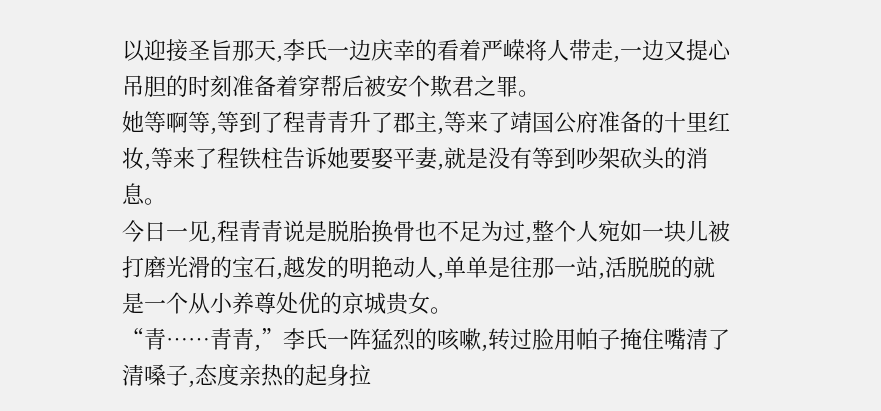以迎接圣旨那天,李氏一边庆幸的看着严嵘将人带走,一边又提心吊胆的时刻准备着穿帮后被安个欺君之罪。
她等啊等,等到了程青青升了郡主,等来了靖国公府准备的十里红妆,等来了程铁柱告诉她要娶平妻,就是没有等到吵架砍头的消息。
今日一见,程青青说是脱胎换骨也不足为过,整个人宛如一块儿被打磨光滑的宝石,越发的明艳动人,单单是往那一站,活脱脱的就是一个从小养尊处优的京城贵女。
“青……青青,”李氏一阵猛烈的咳嗽,转过脸用帕子掩住嘴清了清嗓子,态度亲热的起身拉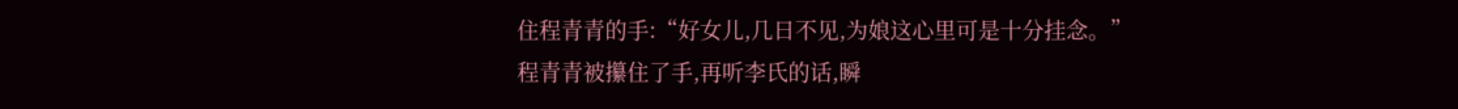住程青青的手:“好女儿,几日不见,为娘这心里可是十分挂念。”
程青青被攥住了手,再听李氏的话,瞬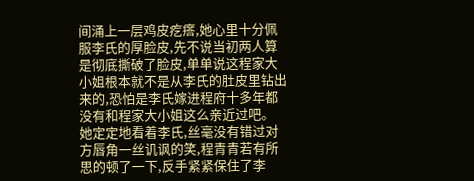间涌上一层鸡皮疙瘩,她心里十分佩服李氏的厚脸皮,先不说当初两人算是彻底撕破了脸皮,单单说这程家大小姐根本就不是从李氏的肚皮里钻出来的,恐怕是李氏嫁进程府十多年都没有和程家大小姐这么亲近过吧。
她定定地看着李氏,丝毫没有错过对方唇角一丝讥讽的笑,程青青若有所思的顿了一下,反手紧紧保住了李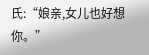氏:“娘亲,女儿也好想你。”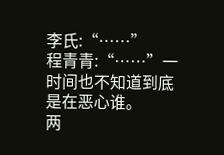李氏:“……”
程青青:“……”一时间也不知道到底是在恶心谁。
两